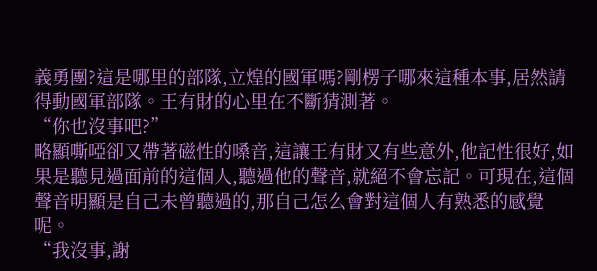義勇團?這是哪里的部隊,立煌的國軍嗎?剛楞子哪來這種本事,居然請得動國軍部隊。王有財的心里在不斷猜測著。
“你也沒事吧?”
略顯嘶啞卻又帶著磁性的嗓音,這讓王有財又有些意外,他記性很好,如果是聽見過面前的這個人,聽過他的聲音,就絕不會忘記。可現在,這個聲音明顯是自己未曾聽過的,那自己怎么會對這個人有熟悉的感覺呢。
“我沒事,謝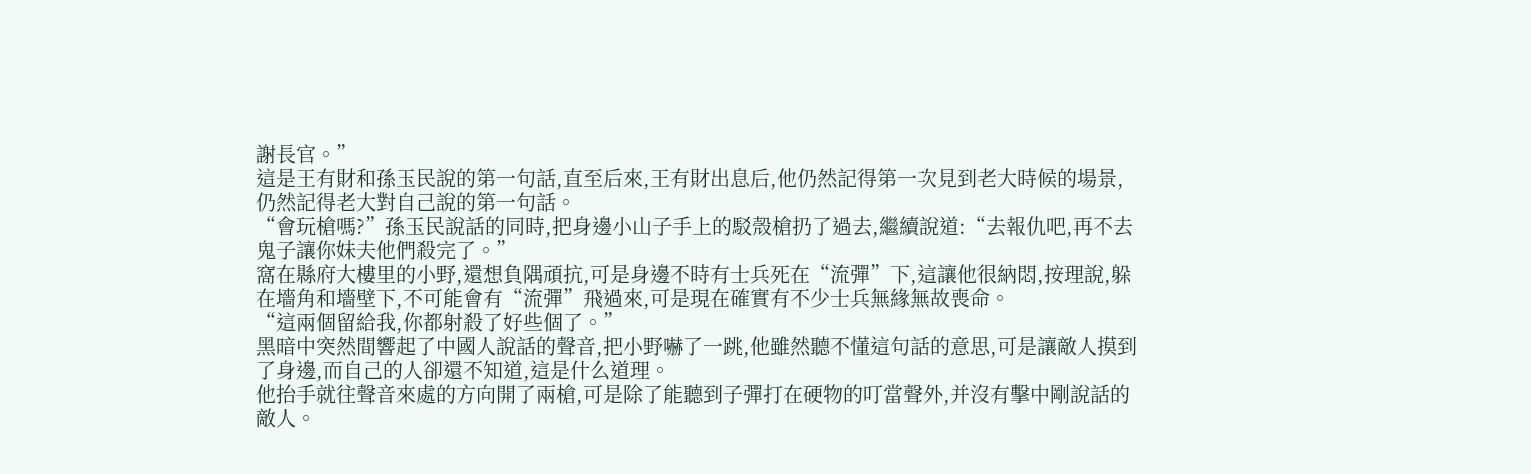謝長官。”
這是王有財和孫玉民說的第一句話,直至后來,王有財出息后,他仍然記得第一次見到老大時候的場景,仍然記得老大對自己說的第一句話。
“會玩槍嗎?”孫玉民說話的同時,把身邊小山子手上的駁殼槍扔了過去,繼續說道:“去報仇吧,再不去鬼子讓你妹夫他們殺完了。”
窩在縣府大樓里的小野,還想負隅頑抗,可是身邊不時有士兵死在“流彈”下,這讓他很納悶,按理說,躲在墻角和墻壁下,不可能會有“流彈”飛過來,可是現在確實有不少士兵無緣無故喪命。
“這兩個留給我,你都射殺了好些個了。”
黑暗中突然間響起了中國人說話的聲音,把小野嚇了一跳,他雖然聽不懂這句話的意思,可是讓敵人摸到了身邊,而自己的人卻還不知道,這是什么道理。
他抬手就往聲音來處的方向開了兩槍,可是除了能聽到子彈打在硬物的叮當聲外,并沒有擊中剛說話的敵人。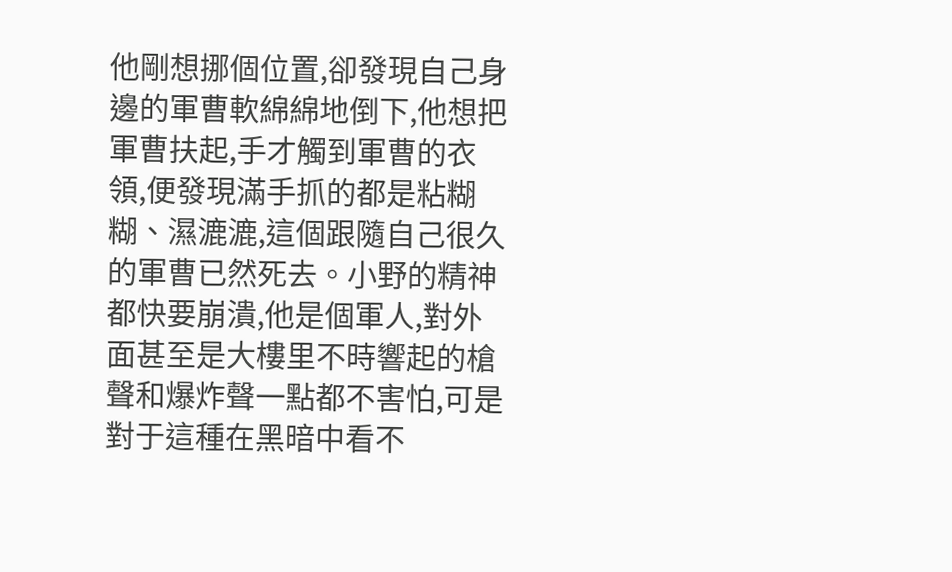他剛想挪個位置,卻發現自己身邊的軍曹軟綿綿地倒下,他想把軍曹扶起,手才觸到軍曹的衣領,便發現滿手抓的都是粘糊糊、濕漉漉,這個跟隨自己很久的軍曹已然死去。小野的精神都快要崩潰,他是個軍人,對外面甚至是大樓里不時響起的槍聲和爆炸聲一點都不害怕,可是對于這種在黑暗中看不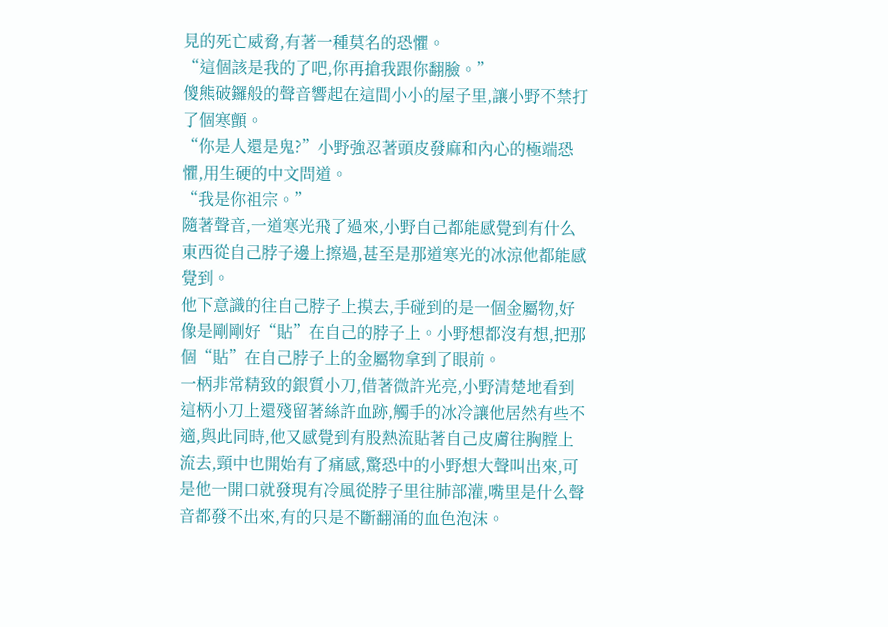見的死亡威脅,有著一種莫名的恐懼。
“這個該是我的了吧,你再搶我跟你翻臉。”
傻熊破鑼般的聲音響起在這間小小的屋子里,讓小野不禁打了個寒顫。
“你是人還是鬼?”小野強忍著頭皮發麻和內心的極端恐懼,用生硬的中文問道。
“我是你祖宗。”
隨著聲音,一道寒光飛了過來,小野自己都能感覺到有什么東西從自己脖子邊上擦過,甚至是那道寒光的冰涼他都能感覺到。
他下意識的往自己脖子上摸去,手碰到的是一個金屬物,好像是剛剛好“貼”在自己的脖子上。小野想都沒有想,把那個“貼”在自己脖子上的金屬物拿到了眼前。
一柄非常精致的銀質小刀,借著微許光亮,小野清楚地看到這柄小刀上還殘留著絲許血跡,觸手的冰冷讓他居然有些不適,與此同時,他又感覺到有股熱流貼著自己皮膚往胸膛上流去,頸中也開始有了痛感,驚恐中的小野想大聲叫出來,可是他一開口就發現有冷風從脖子里往肺部灌,嘴里是什么聲音都發不出來,有的只是不斷翻涌的血色泡沫。